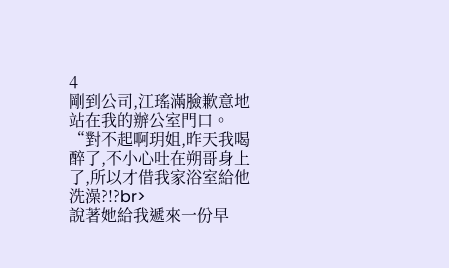4
剛到公司,江瑤滿臉歉意地站在我的辦公室門口。
“對不起啊玥姐,昨天我喝醉了,不小心吐在朔哥身上了,所以才借我家浴室給他洗澡?!?br>
說著她給我遞來一份早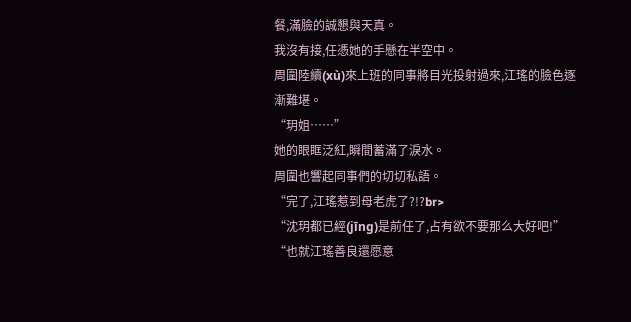餐,滿臉的誠懇與天真。
我沒有接,任憑她的手懸在半空中。
周圍陸續(xù)來上班的同事將目光投射過來,江瑤的臉色逐漸難堪。
“玥姐……”
她的眼眶泛紅,瞬間蓄滿了淚水。
周圍也響起同事們的切切私語。
“完了,江瑤惹到母老虎了?!?br>
“沈玥都已經(jīng)是前任了,占有欲不要那么大好吧!”
“也就江瑤善良還愿意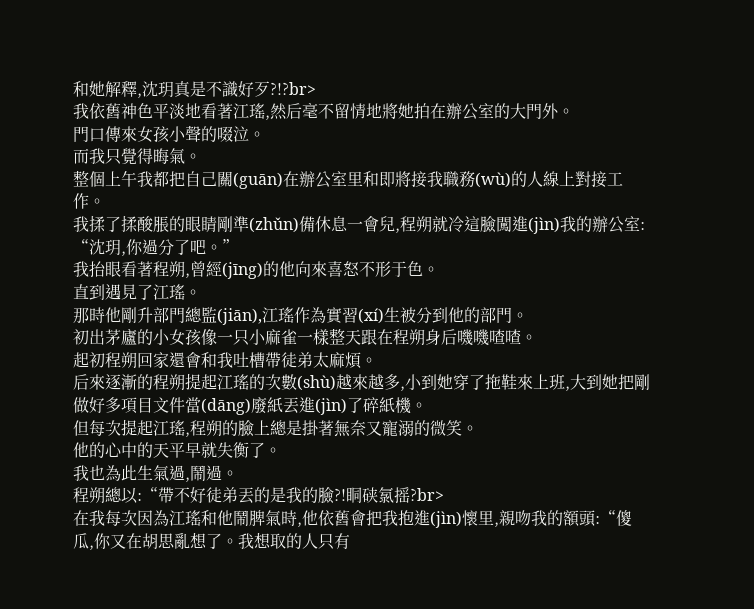和她解釋,沈玥真是不識好歹?!?br>
我依舊神色平淡地看著江瑤,然后毫不留情地將她拍在辦公室的大門外。
門口傳來女孩小聲的啜泣。
而我只覺得晦氣。
整個上午我都把自己關(guān)在辦公室里和即將接我職務(wù)的人線上對接工作。
我揉了揉酸脹的眼睛剛準(zhǔn)備休息一會兒,程朔就冷這臉闖進(jìn)我的辦公室:
“沈玥,你過分了吧。”
我抬眼看著程朔,曾經(jīng)的他向來喜怒不形于色。
直到遇見了江瑤。
那時他剛升部門總監(jiān),江瑤作為實習(xí)生被分到他的部門。
初出茅廬的小女孩像一只小麻雀一樣整天跟在程朔身后嘰嘰喳喳。
起初程朔回家還會和我吐槽帶徒弟太麻煩。
后來逐漸的程朔提起江瑤的次數(shù)越來越多,小到她穿了拖鞋來上班,大到她把剛做好多項目文件當(dāng)廢紙丟進(jìn)了碎紙機。
但每次提起江瑤,程朔的臉上總是掛著無奈又寵溺的微笑。
他的心中的天平早就失衡了。
我也為此生氣過,鬧過。
程朔總以:“帶不好徒弟丟的是我的臉?!眮硖氯摇?br>
在我每次因為江瑤和他鬧脾氣時,他依舊會把我抱進(jìn)懷里,親吻我的額頭:“傻瓜,你又在胡思亂想了。我想取的人只有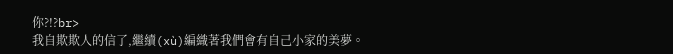你?!?br>
我自欺欺人的信了,繼續(xù)編織著我們會有自己小家的美夢。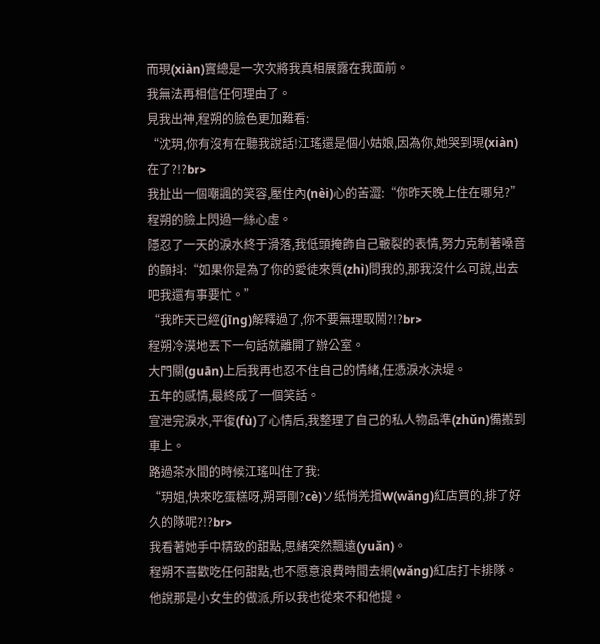而現(xiàn)實總是一次次將我真相展露在我面前。
我無法再相信任何理由了。
見我出神,程朔的臉色更加難看:
“沈玥,你有沒有在聽我說話!江瑤還是個小姑娘,因為你,她哭到現(xiàn)在了?!?br>
我扯出一個嘲諷的笑容,壓住內(nèi)心的苦澀:“你昨天晚上住在哪兒?”
程朔的臉上閃過一絲心虛。
隱忍了一天的淚水終于滑落,我低頭掩飾自己皸裂的表情,努力克制著嗓音的顫抖:“如果你是為了你的愛徒來質(zhì)問我的,那我沒什么可說,出去吧我還有事要忙。”
“我昨天已經(jīng)解釋過了,你不要無理取鬧?!?br>
程朔冷漠地丟下一句話就離開了辦公室。
大門關(guān)上后我再也忍不住自己的情緒,任憑淚水決堤。
五年的感情,最終成了一個笑話。
宣泄完淚水,平復(fù)了心情后,我整理了自己的私人物品準(zhǔn)備搬到車上。
路過茶水間的時候江瑤叫住了我:
“玥姐,快來吃蛋糕呀,朔哥剛?cè)ソ纸悄羌揖W(wǎng)紅店買的,排了好久的隊呢?!?br>
我看著她手中精致的甜點,思緒突然飄遠(yuǎn)。
程朔不喜歡吃任何甜點,也不愿意浪費時間去網(wǎng)紅店打卡排隊。
他說那是小女生的做派,所以我也從來不和他提。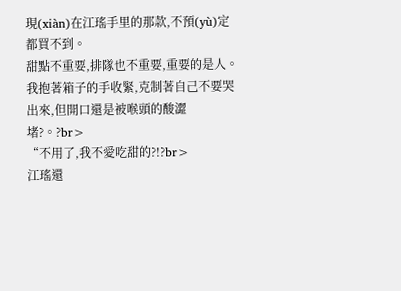現(xiàn)在江瑤手里的那款,不預(yù)定都買不到。
甜點不重要,排隊也不重要,重要的是人。
我抱著箱子的手收緊,克制著自己不要哭出來,但開口還是被喉頭的酸澀堵?。?br>
“不用了,我不愛吃甜的?!?br>
江瑤還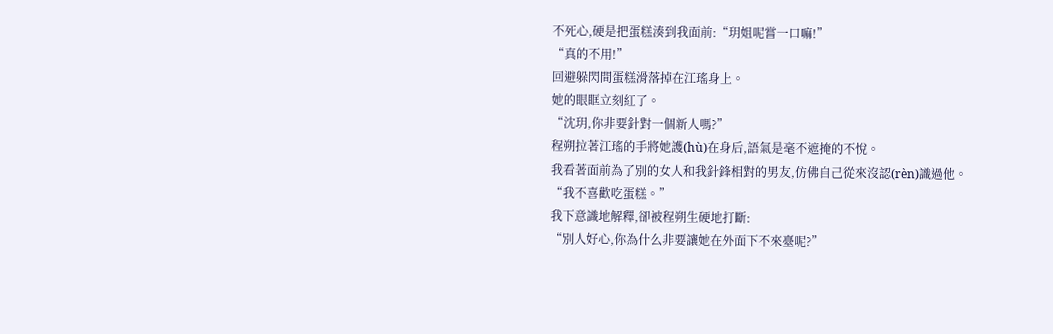不死心,硬是把蛋糕湊到我面前:“玥姐呢嘗一口嘛!”
“真的不用!”
回避躲閃間蛋糕滑落掉在江瑤身上。
她的眼眶立刻紅了。
“沈玥,你非要針對一個新人嗎?”
程朔拉著江瑤的手將她護(hù)在身后,語氣是毫不遮掩的不悅。
我看著面前為了別的女人和我針鋒相對的男友,仿佛自己從來沒認(rèn)識過他。
“我不喜歡吃蛋糕。”
我下意識地解釋,卻被程朔生硬地打斷:
“別人好心,你為什么非要讓她在外面下不來臺呢?”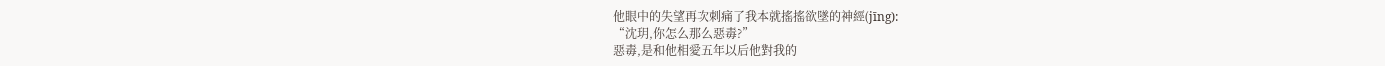他眼中的失望再次刺痛了我本就搖搖欲墜的神經(jīng):
“沈玥,你怎么那么惡毒?”
惡毒,是和他相愛五年以后他對我的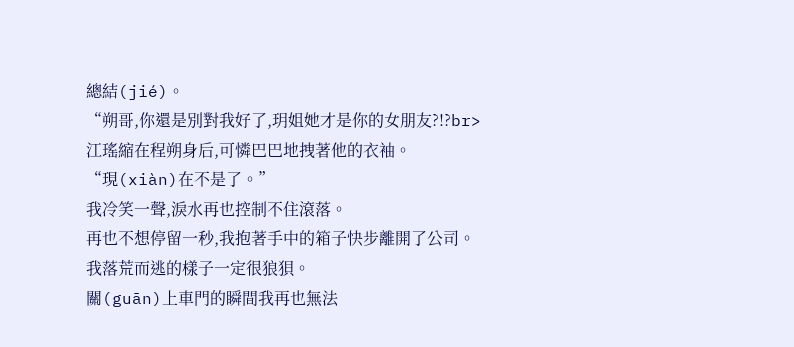總結(jié)。
“朔哥,你還是別對我好了,玥姐她才是你的女朋友?!?br>
江瑤縮在程朔身后,可憐巴巴地拽著他的衣袖。
“現(xiàn)在不是了。”
我冷笑一聲,淚水再也控制不住滾落。
再也不想停留一秒,我抱著手中的箱子快步離開了公司。
我落荒而逃的樣子一定很狼狽。
關(guān)上車門的瞬間我再也無法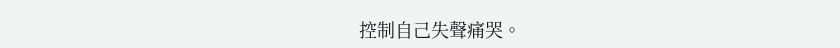控制自己失聲痛哭。